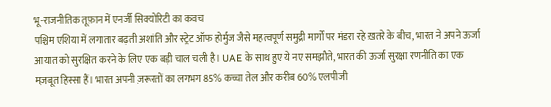भू-राजनीतिक तूफ़ान में एनर्जी सिक्योरिटी का कवच
पश्चिम एशिया में लगातार बढ़ती अशांति और स्ट्रेट ऑफ होर्मुज जैसे महत्वपूर्ण समुद्री मार्गों पर मंडरा रहे ख़तरे के बीच, भारत ने अपने ऊर्जा आयात को सुरक्षित करने के लिए एक बड़ी चाल चली है। UAE के साथ हुए ये नए समझौते, भारत की ऊर्जा सुरक्षा रणनीति का एक मज़बूत हिस्सा हैं। भारत अपनी ज़रूरतों का लगभग 85% कच्चा तेल और करीब 60% एलपीजी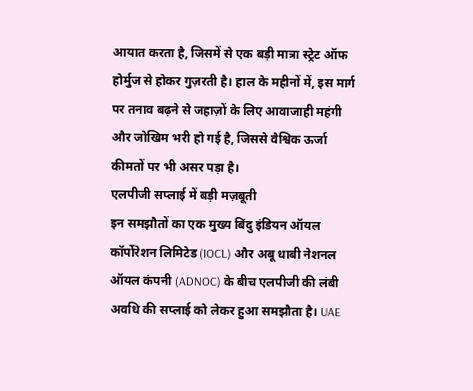आयात करता है, जिसमें से एक बड़ी मात्रा स्ट्रेट ऑफ होर्मुज से होकर गुज़रती है। हाल के महीनों में, इस मार्ग पर तनाव बढ़ने से जहाज़ों के लिए आवाजाही महंगी और जोखिम भरी हो गई है, जिससे वैश्विक ऊर्जा कीमतों पर भी असर पड़ा है।
एलपीजी सप्लाई में बड़ी मज़बूती
इन समझौतों का एक मुख्य बिंदु इंडियन ऑयल कॉर्पोरेशन लिमिटेड (IOCL) और अबू धाबी नेशनल ऑयल कंपनी (ADNOC) के बीच एलपीजी की लंबी अवधि की सप्लाई को लेकर हुआ समझौता है। UAE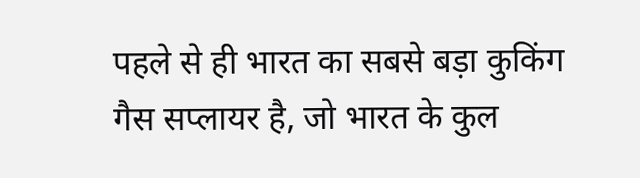पहले से ही भारत का सबसे बड़ा कुकिंग गैस सप्लायर है, जो भारत के कुल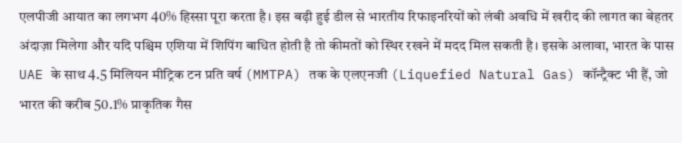एलपीजी आयात का लगभग 40% हिस्सा पूरा करता है। इस बढ़ी हुई डील से भारतीय रिफाइनरियों को लंबी अवधि में खरीद की लागत का बेहतर अंदाज़ा मिलेगा और यदि पश्चिम एशिया में शिपिंग बाधित होती है तो कीमतों को स्थिर रखने में मदद मिल सकती है। इसके अलावा, भारत के पास UAE के साथ 4.5 मिलियन मीट्रिक टन प्रति वर्ष (MMTPA) तक के एलएनजी (Liquefied Natural Gas) कॉन्ट्रैक्ट भी हैं, जो भारत की करीब 50.1% प्राकृतिक गैस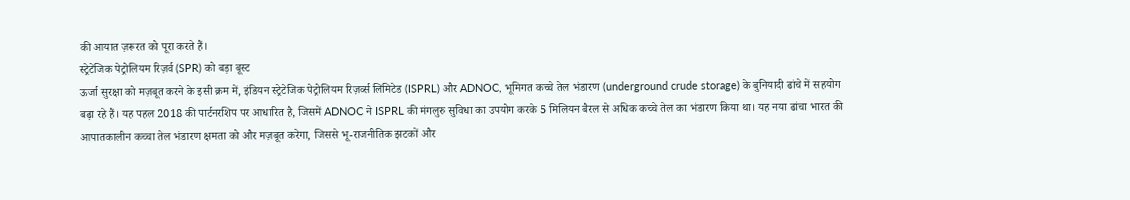की आयात ज़रूरत को पूरा करते हैं।
स्ट्रेटेजिक पेट्रोलियम रिज़र्व (SPR) को बड़ा बूस्ट
ऊर्जा सुरक्षा को मज़बूत करने के इसी क्रम में, इंडियन स्ट्रेटेजिक पेट्रोलियम रिज़र्व्स लिमिटेड (ISPRL) और ADNOC, भूमिगत कच्चे तेल भंडारण (underground crude storage) के बुनियादी ढांचे में सहयोग बढ़ा रहे हैं। यह पहल 2018 की पार्टनरशिप पर आधारित है, जिसमें ADNOC ने ISPRL की मंगलुरु सुविधा का उपयोग करके 5 मिलियन बैरल से अधिक कच्चे तेल का भंडारण किया था। यह नया ढांचा भारत की आपातकालीन कच्चा तेल भंडारण क्षमता को और मज़बूत करेगा, जिससे भू-राजनीतिक झटकों और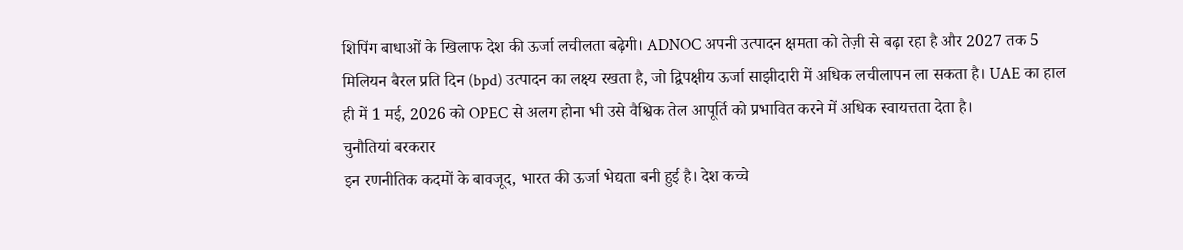शिपिंग बाधाओं के खिलाफ देश की ऊर्जा लचीलता बढ़ेगी। ADNOC अपनी उत्पादन क्षमता को तेज़ी से बढ़ा रहा है और 2027 तक 5 मिलियन बैरल प्रति दिन (bpd) उत्पादन का लक्ष्य रखता है, जो द्विपक्षीय ऊर्जा साझीदारी में अधिक लचीलापन ला सकता है। UAE का हाल ही में 1 मई, 2026 को OPEC से अलग होना भी उसे वैश्विक तेल आपूर्ति को प्रभावित करने में अधिक स्वायत्तता देता है।
चुनौतियां बरकरार
इन रणनीतिक कदमों के बावजूद, भारत की ऊर्जा भेद्यता बनी हुई है। देश कच्चे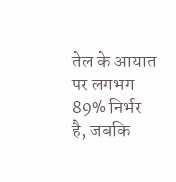तेल के आयात पर लगभग 89% निर्भर है, जबकि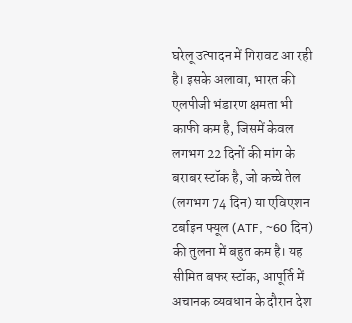घरेलू उत्पादन में गिरावट आ रही है। इसके अलावा, भारत की एलपीजी भंडारण क्षमता भी काफी कम है, जिसमें केवल लगभग 22 दिनों की मांग के बराबर स्टॉक है, जो कच्चे तेल (लगभग 74 दिन) या एविएशन टर्बाइन फ्यूल (ATF, ~60 दिन) की तुलना में बहुत कम है। यह सीमित बफर स्टॉक, आपूर्ति में अचानक व्यवधान के दौरान देश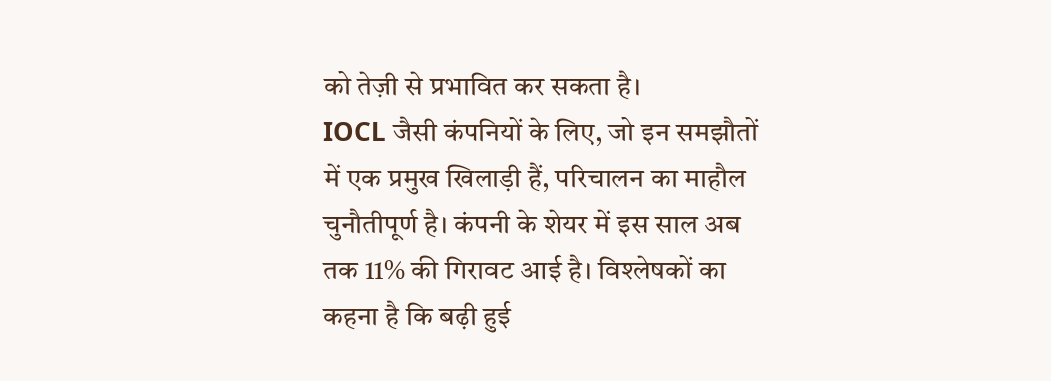को तेज़ी से प्रभावित कर सकता है।
IOCL जैसी कंपनियों के लिए, जो इन समझौतों में एक प्रमुख खिलाड़ी हैं, परिचालन का माहौल चुनौतीपूर्ण है। कंपनी के शेयर में इस साल अब तक 11% की गिरावट आई है। विश्लेषकों का कहना है कि बढ़ी हुई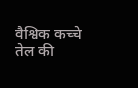वैश्विक कच्चे तेल की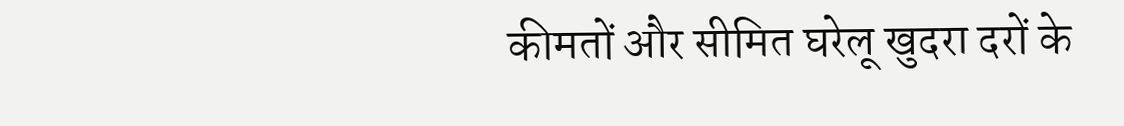कीमतों और सीमित घरेलू खुदरा दरों के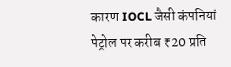कारण IOCL जैसी कंपनियां पेट्रोल पर करीब ₹20 प्रति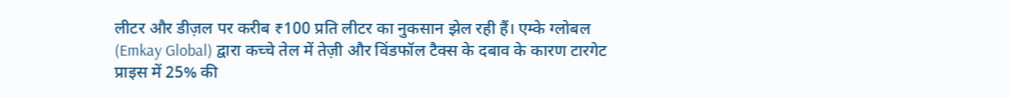लीटर और डीज़ल पर करीब ₹100 प्रति लीटर का नुकसान झेल रही हैं। एम्के ग्लोबल (Emkay Global) द्वारा कच्चे तेल में तेज़ी और विंडफॉल टैक्स के दबाव के कारण टारगेट प्राइस में 25% की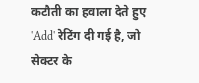कटौती का हवाला देते हुए 'Add' रेटिंग दी गई है, जो सेक्टर के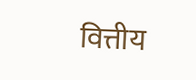वित्तीय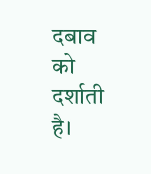दबाव को दर्शाती है।